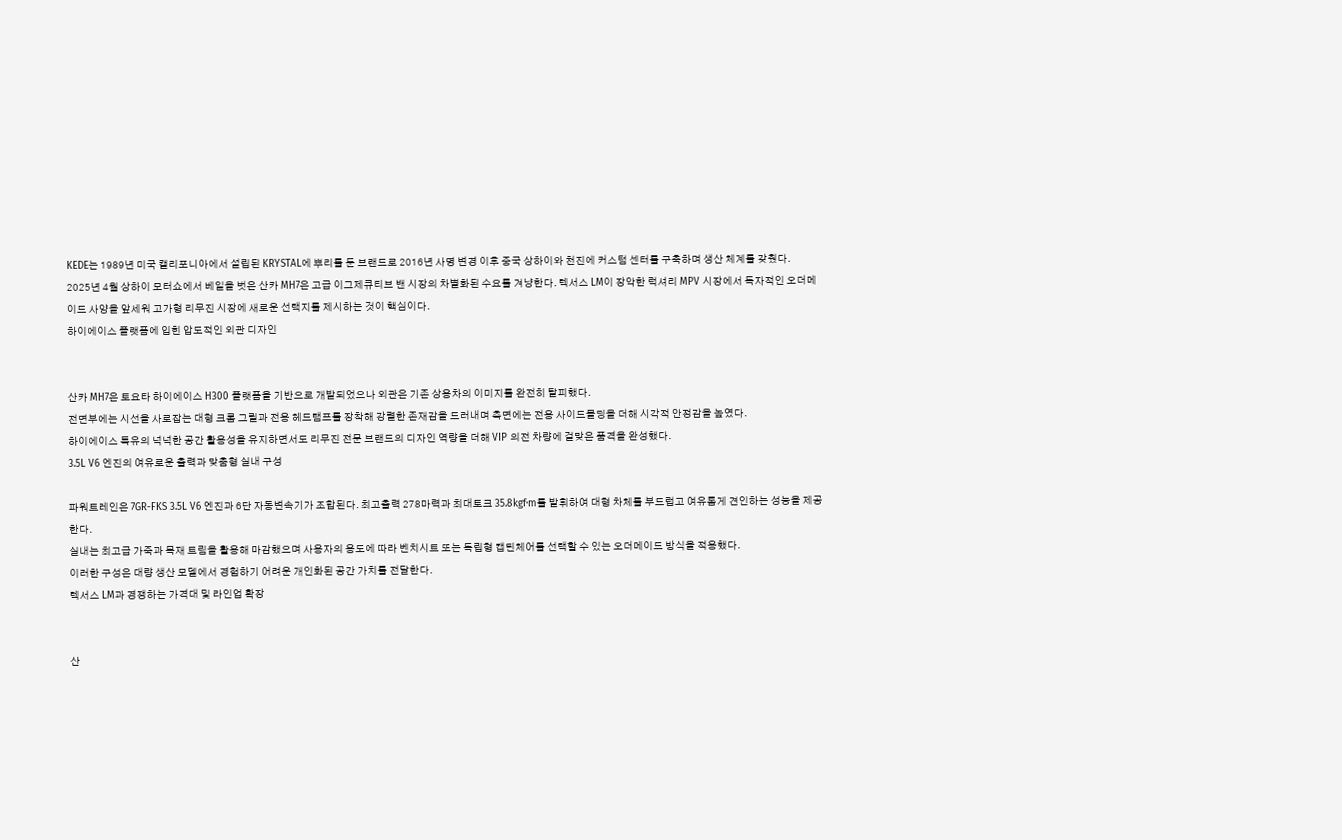KEDE는 1989년 미국 캘리포니아에서 설립된 KRYSTAL에 뿌리를 둔 브랜드로 2016년 사명 변경 이후 중국 상하이와 천진에 커스텀 센터를 구축하며 생산 체계를 갖췄다.
2025년 4월 상하이 모터쇼에서 베일을 벗은 산카 MH7은 고급 이그제큐티브 밴 시장의 차별화된 수요를 겨냥한다. 렉서스 LM이 장악한 럭셔리 MPV 시장에서 독자적인 오더메이드 사양을 앞세워 고가형 리무진 시장에 새로운 선택지를 제시하는 것이 핵심이다.
하이에이스 플랫폼에 입힌 압도적인 외관 디자인


산카 MH7은 토요타 하이에이스 H300 플랫폼을 기반으로 개발되었으나 외관은 기존 상용차의 이미지를 완전히 탈피했다.
전면부에는 시선을 사로잡는 대형 크롬 그릴과 전용 헤드램프를 장착해 강렬한 존재감을 드러내며 측면에는 전용 사이드몰딩을 더해 시각적 안정감을 높였다.
하이에이스 특유의 넉넉한 공간 활용성을 유지하면서도 리무진 전문 브랜드의 디자인 역량을 더해 VIP 의전 차량에 걸맞은 품격을 완성했다.
3.5L V6 엔진의 여유로운 출력과 맞춤형 실내 구성

파워트레인은 7GR-FKS 3.5L V6 엔진과 6단 자동변속기가 조합된다. 최고출력 278마력과 최대토크 35.8kgf·m를 발휘하여 대형 차체를 부드럽고 여유롭게 견인하는 성능을 제공한다.
실내는 최고급 가죽과 목재 트림을 활용해 마감했으며 사용자의 용도에 따라 벤치시트 또는 독립형 캡틴체어를 선택할 수 있는 오더메이드 방식을 적용했다.
이러한 구성은 대량 생산 모델에서 경험하기 어려운 개인화된 공간 가치를 전달한다.
렉서스 LM과 경쟁하는 가격대 및 라인업 확장


산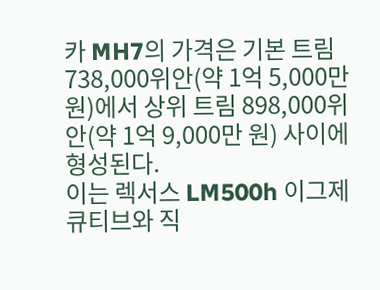카 MH7의 가격은 기본 트림 738,000위안(약 1억 5,000만 원)에서 상위 트림 898,000위안(약 1억 9,000만 원) 사이에 형성된다.
이는 렉서스 LM500h 이그제큐티브와 직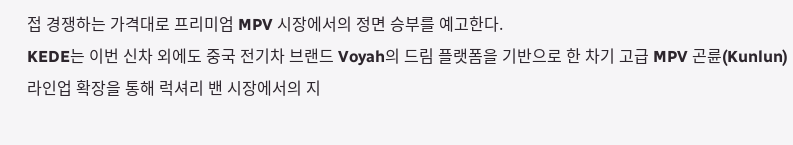접 경쟁하는 가격대로 프리미엄 MPV 시장에서의 정면 승부를 예고한다.
KEDE는 이번 신차 외에도 중국 전기차 브랜드 Voyah의 드림 플랫폼을 기반으로 한 차기 고급 MPV 곤륜(Kunlun) 라인업 확장을 통해 럭셔리 밴 시장에서의 지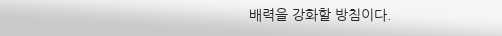배력을 강화할 방침이다.